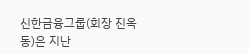신한금융그룹(회장 진옥동)은 지난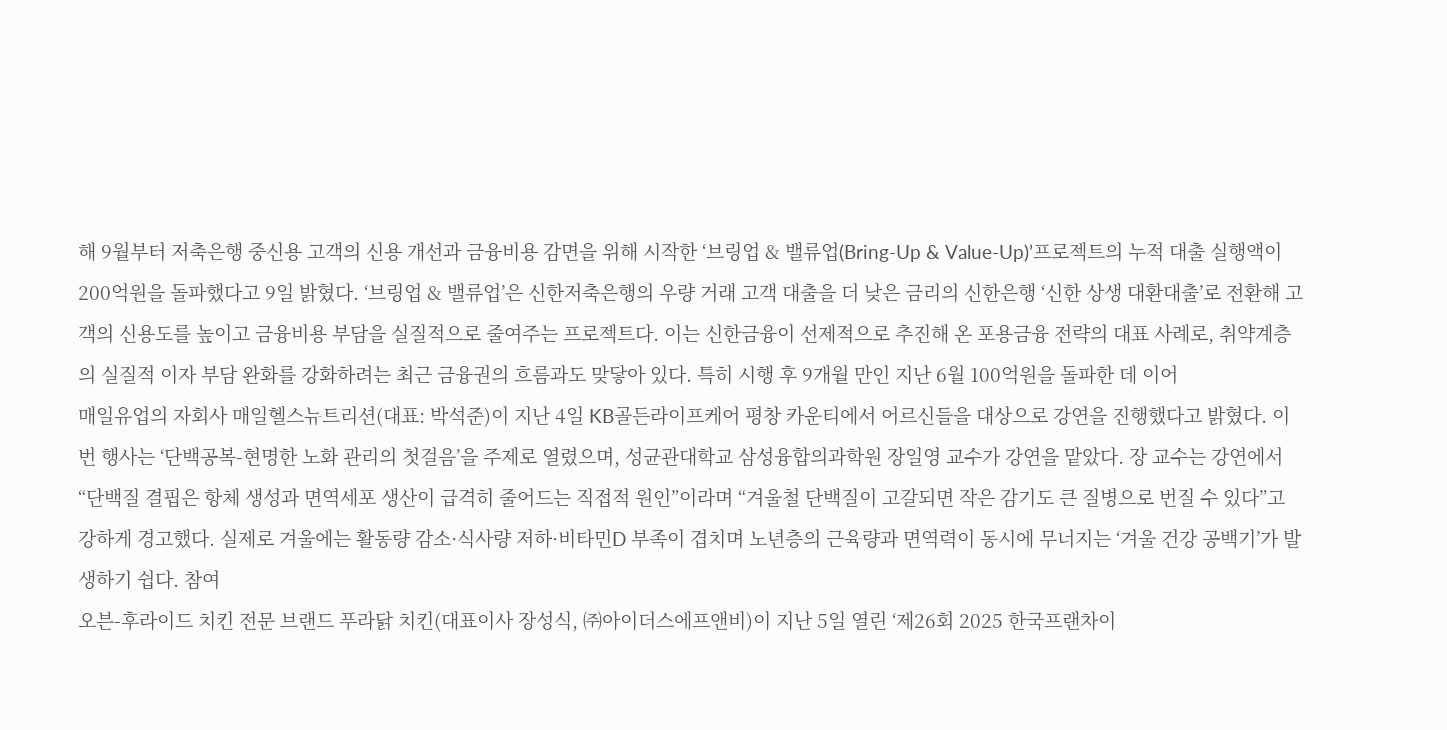해 9월부터 저축은행 중신용 고객의 신용 개선과 금융비용 감면을 위해 시작한 ‘브링업 & 밸류업(Bring-Up & Value-Up)’프로젝트의 누적 대출 실행액이 200억원을 돌파했다고 9일 밝혔다. ‘브링업 & 밸류업’은 신한저축은행의 우량 거래 고객 대출을 더 낮은 금리의 신한은행 ‘신한 상생 대환대출’로 전환해 고객의 신용도를 높이고 금융비용 부담을 실질적으로 줄여주는 프로젝트다. 이는 신한금융이 선제적으로 추진해 온 포용금융 전략의 대표 사례로, 취약계층의 실질적 이자 부담 완화를 강화하려는 최근 금융권의 흐름과도 맞닿아 있다. 특히 시행 후 9개월 만인 지난 6월 100억원을 돌파한 데 이어
매일유업의 자회사 매일헬스뉴트리션(대표: 박석준)이 지난 4일 KB골든라이프케어 평창 카운티에서 어르신들을 대상으로 강연을 진행했다고 밝혔다. 이번 행사는 ‘단백공복-현명한 노화 관리의 첫걸음’을 주제로 열렸으며, 성균관대학교 삼성융합의과학원 장일영 교수가 강연을 맡았다. 장 교수는 강연에서 “단백질 결핍은 항체 생성과 면역세포 생산이 급격히 줄어드는 직접적 원인”이라며 “겨울철 단백질이 고갈되면 작은 감기도 큰 질병으로 번질 수 있다”고 강하게 경고했다. 실제로 겨울에는 활동량 감소·식사량 저하·비타민D 부족이 겹치며 노년층의 근육량과 면역력이 동시에 무너지는 ‘겨울 건강 공백기’가 발생하기 쉽다. 참여
오븐-후라이드 치킨 전문 브랜드 푸라닭 치킨(대표이사 장성식, ㈜아이더스에프앤비)이 지난 5일 열린 ‘제26회 2025 한국프랜차이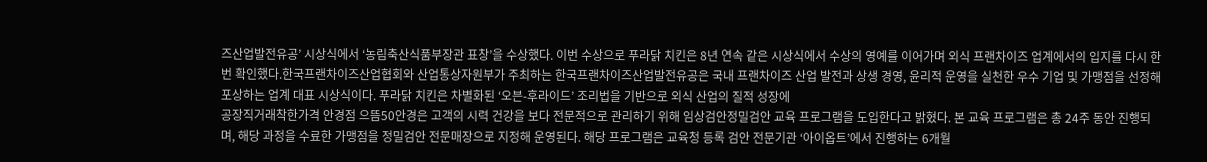즈산업발전유공’ 시상식에서 ‘농림축산식품부장관 표창’을 수상했다. 이번 수상으로 푸라닭 치킨은 8년 연속 같은 시상식에서 수상의 영예를 이어가며 외식 프랜차이즈 업계에서의 입지를 다시 한번 확인했다.한국프랜차이즈산업협회와 산업통상자원부가 주최하는 한국프랜차이즈산업발전유공은 국내 프랜차이즈 산업 발전과 상생 경영, 윤리적 운영을 실천한 우수 기업 및 가맹점을 선정해 포상하는 업계 대표 시상식이다. 푸라닭 치킨은 차별화된 ‘오븐-후라이드’ 조리법을 기반으로 외식 산업의 질적 성장에
공장직거래착한가격 안경점 으뜸50안경은 고객의 시력 건강을 보다 전문적으로 관리하기 위해 임상검안정밀검안 교육 프로그램을 도입한다고 밝혔다. 본 교육 프로그램은 총 24주 동안 진행되며, 해당 과정을 수료한 가맹점을 정밀검안 전문매장으로 지정해 운영된다. 해당 프로그램은 교육청 등록 검안 전문기관 ‘아이옵트’에서 진행하는 6개월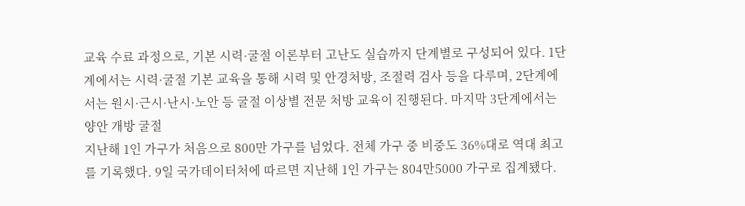교육 수료 과정으로, 기본 시력·굴절 이론부터 고난도 실습까지 단계별로 구성되어 있다. 1단계에서는 시력·굴절 기본 교육을 통해 시력 및 안경처방, 조절력 검사 등을 다루며, 2단계에서는 원시·근시·난시·노안 등 굴절 이상별 전문 처방 교육이 진행된다. 마지막 3단계에서는 양안 개방 굴절
지난해 1인 가구가 처음으로 800만 가구를 넘었다. 전체 가구 중 비중도 36%대로 역대 최고를 기록했다. 9일 국가데이터처에 따르면 지난해 1인 가구는 804만5000 가구로 집계됐다.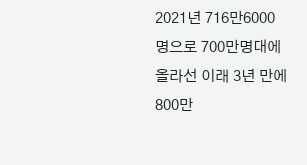2021년 716만6000명으로 700만명대에 올라선 이래 3년 만에 800만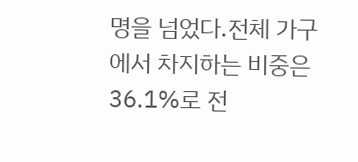명을 넘었다.전체 가구에서 차지하는 비중은 36.1%로 전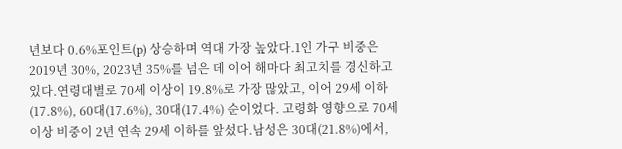년보다 0.6%포인트(p) 상승하며 역대 가장 높았다.1인 가구 비중은 2019년 30%, 2023년 35%를 넘은 데 이어 해마다 최고치를 경신하고 있다.연령대별로 70세 이상이 19.8%로 가장 많았고, 이어 29세 이하(17.8%), 60대(17.6%), 30대(17.4%) 순이었다. 고령화 영향으로 70세 이상 비중이 2년 연속 29세 이하를 앞섰다.남성은 30대(21.8%)에서,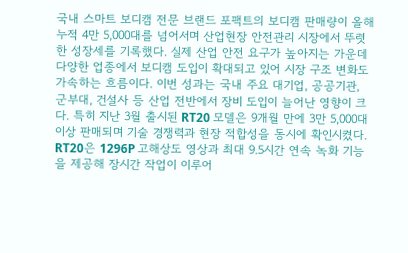국내 스마트 보디캠 전문 브랜드 포팩트의 보디캠 판매량이 올해 누적 4만 5,000대를 넘어서며 산업현장 안전관리 시장에서 뚜렷한 성장세를 기록했다. 실제 산업 안전 요구가 높아지는 가운데 다양한 업종에서 보디캠 도입이 확대되고 있어 시장 구조 변화도 가속하는 흐름이다. 이번 성과는 국내 주요 대기업, 공공기관, 군부대, 건설사 등 산업 전반에서 장비 도입이 늘어난 영향이 크다. 특히 지난 3월 출시된 RT20 모델은 9개월 만에 3만 5,000대 이상 판매되며 기술 경쟁력과 현장 적합성을 동시에 확인시켰다. RT20은 1296P 고해상도 영상과 최대 9.5시간 연속 녹화 기능을 제공해 장시간 작업이 이루어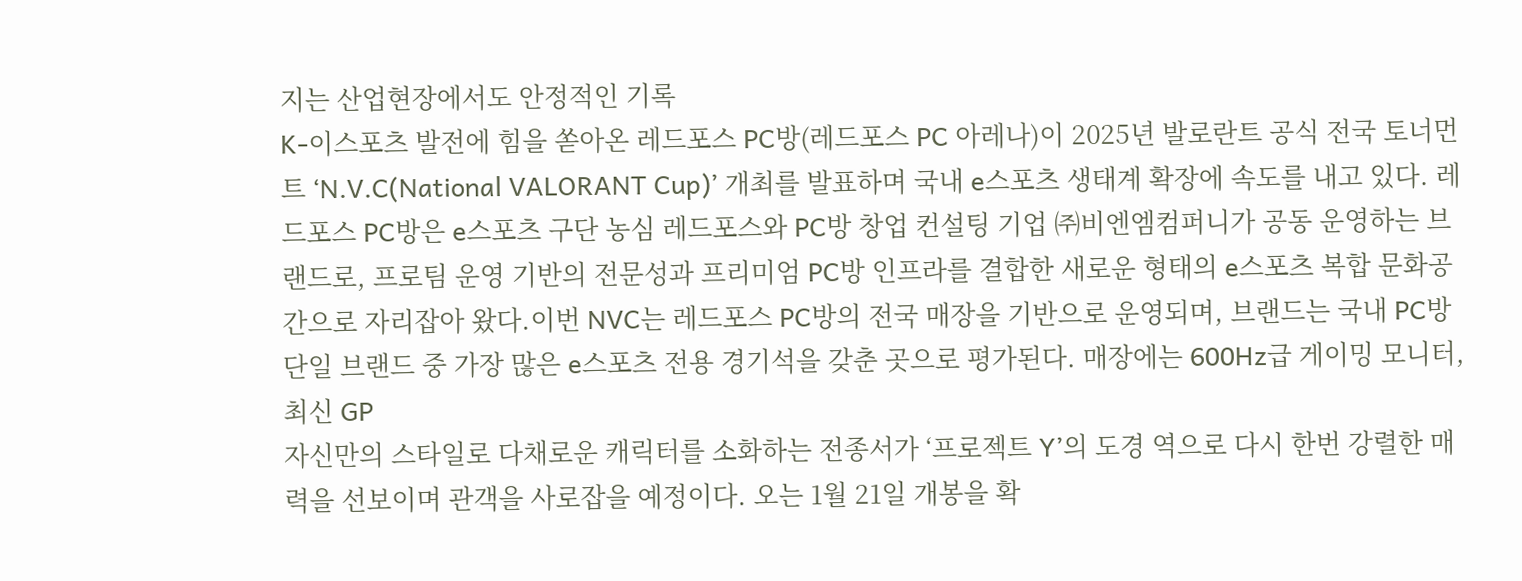지는 산업현장에서도 안정적인 기록
K-이스포츠 발전에 힘을 쏟아온 레드포스 PC방(레드포스 PC 아레나)이 2025년 발로란트 공식 전국 토너먼트 ‘N.V.C(National VALORANT Cup)’ 개최를 발표하며 국내 e스포츠 생태계 확장에 속도를 내고 있다. 레드포스 PC방은 e스포츠 구단 농심 레드포스와 PC방 창업 컨설팅 기업 ㈜비엔엠컴퍼니가 공동 운영하는 브랜드로, 프로팀 운영 기반의 전문성과 프리미엄 PC방 인프라를 결합한 새로운 형태의 e스포츠 복합 문화공간으로 자리잡아 왔다.이번 NVC는 레드포스 PC방의 전국 매장을 기반으로 운영되며, 브랜드는 국내 PC방 단일 브랜드 중 가장 많은 e스포츠 전용 경기석을 갖춘 곳으로 평가된다. 매장에는 600Hz급 게이밍 모니터, 최신 GP
자신만의 스타일로 다채로운 캐릭터를 소화하는 전종서가 ‘프로젝트 Y’의 도경 역으로 다시 한번 강렬한 매력을 선보이며 관객을 사로잡을 예정이다. 오는 1월 21일 개봉을 확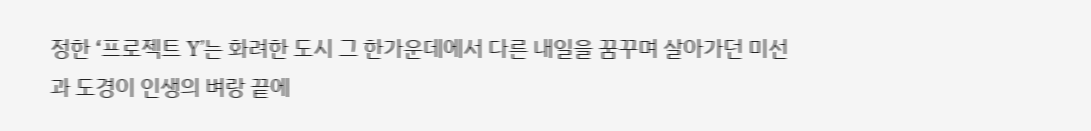정한 ‘프로젝트 Y’는 화려한 도시 그 한가운데에서 다른 내일을 꿈꾸며 살아가던 미선과 도경이 인생의 벼랑 끝에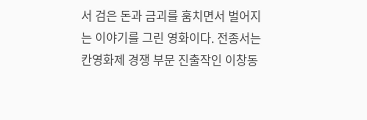서 검은 돈과 금괴를 훔치면서 벌어지는 이야기를 그린 영화이다. 전종서는 칸영화제 경쟁 부문 진출작인 이창동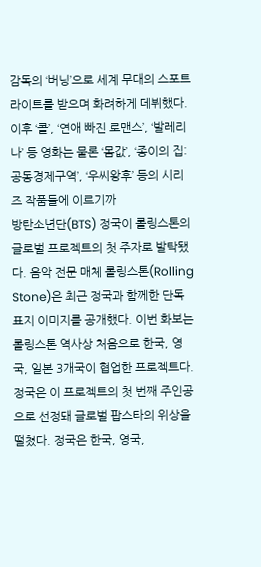감독의 ‘버닝’으로 세계 무대의 스포트라이트를 받으며 화려하게 데뷔했다. 이후 ‘콜’, ‘연애 빠진 로맨스’, ‘발레리나’ 등 영화는 물론 ‘몸값’, ‘종이의 집: 공동경제구역’, ‘우씨왕후’ 등의 시리즈 작품들에 이르기까
방탄소년단(BTS) 정국이 롤링스톤의 글로벌 프로젝트의 첫 주자로 발탁됐다. 음악 전문 매체 롤링스톤(Rolling Stone)은 최근 정국과 함께한 단독 표지 이미지를 공개했다. 이번 화보는 롤링스톤 역사상 처음으로 한국, 영국, 일본 3개국이 협업한 프로젝트다. 정국은 이 프로젝트의 첫 번째 주인공으로 선정돼 글로벌 팝스타의 위상을 떨쳤다. 정국은 한국, 영국,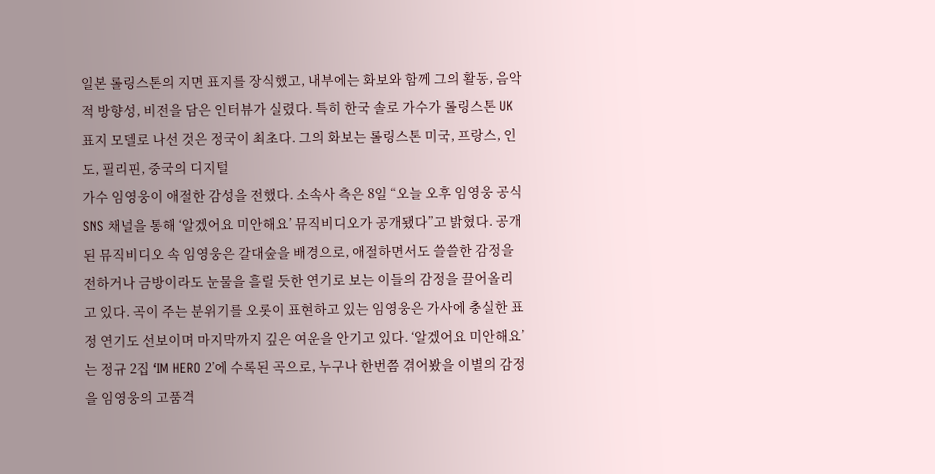일본 롤링스톤의 지면 표지를 장식했고, 내부에는 화보와 함께 그의 활동, 음악적 방향성, 비전을 담은 인터뷰가 실렸다. 특히 한국 솔로 가수가 롤링스톤 UK 표지 모델로 나선 것은 정국이 최초다. 그의 화보는 롤링스톤 미국, 프랑스, 인도, 필리핀, 중국의 디지털
가수 임영웅이 애절한 감성을 전했다. 소속사 측은 8일 “오늘 오후 임영웅 공식 SNS 채널을 통해 ‘알겠어요 미안해요’ 뮤직비디오가 공개됐다”고 밝혔다. 공개된 뮤직비디오 속 임영웅은 갈대숲을 배경으로, 애절하면서도 쓸쓸한 감정을 전하거나 금방이라도 눈물을 흘릴 듯한 연기로 보는 이들의 감정을 끌어올리고 있다. 곡이 주는 분위기를 오롯이 표현하고 있는 임영웅은 가사에 충실한 표정 연기도 선보이며 마지막까지 깊은 여운을 안기고 있다. ‘알겠어요 미안해요’는 정규 2집 ‘IM HERO 2’에 수록된 곡으로, 누구나 한번쯤 겪어봤을 이별의 감정을 임영웅의 고품격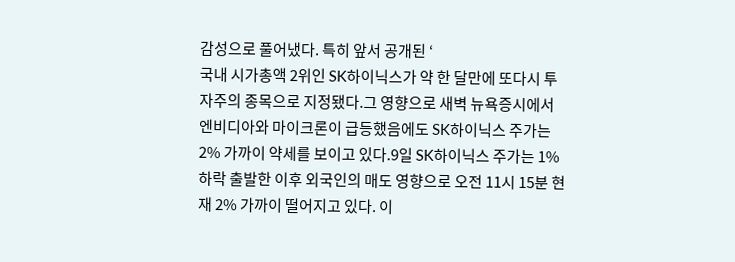감성으로 풀어냈다. 특히 앞서 공개된 ‘
국내 시가총액 2위인 SK하이닉스가 약 한 달만에 또다시 투자주의 종목으로 지정됐다.그 영향으로 새벽 뉴욕증시에서 엔비디아와 마이크론이 급등했음에도 SK하이닉스 주가는 2% 가까이 약세를 보이고 있다.9일 SK하이닉스 주가는 1% 하락 출발한 이후 외국인의 매도 영향으로 오전 11시 15분 현재 2% 가까이 떨어지고 있다. 이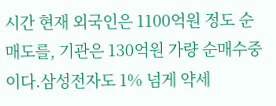시간 현재 외국인은 1100억원 정도 순매도를, 기관은 130억원 가량 순매수중이다.삼성전자도 1% 넘게 약세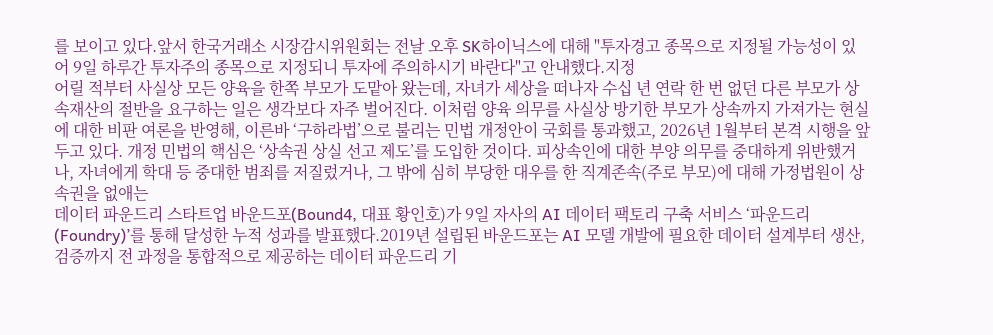를 보이고 있다.앞서 한국거래소 시장감시위원회는 전날 오후 SK하이닉스에 대해 "투자경고 종목으로 지정될 가능성이 있어 9일 하루간 투자주의 종목으로 지정되니 투자에 주의하시기 바란다"고 안내했다.지정
어릴 적부터 사실상 모든 양육을 한쪽 부모가 도맡아 왔는데, 자녀가 세상을 떠나자 수십 년 연락 한 번 없던 다른 부모가 상속재산의 절반을 요구하는 일은 생각보다 자주 벌어진다. 이처럼 양육 의무를 사실상 방기한 부모가 상속까지 가져가는 현실에 대한 비판 여론을 반영해, 이른바 ‘구하라법’으로 불리는 민법 개정안이 국회를 통과했고, 2026년 1월부터 본격 시행을 앞두고 있다. 개정 민법의 핵심은 ‘상속권 상실 선고 제도’를 도입한 것이다. 피상속인에 대한 부양 의무를 중대하게 위반했거나, 자녀에게 학대 등 중대한 범죄를 저질렀거나, 그 밖에 심히 부당한 대우를 한 직계존속(주로 부모)에 대해 가정법원이 상속권을 없애는
데이터 파운드리 스타트업 바운드포(Bound4, 대표 황인호)가 9일 자사의 AI 데이터 팩토리 구축 서비스 ‘파운드리(Foundry)’를 통해 달성한 누적 성과를 발표했다.2019년 설립된 바운드포는 AI 모델 개발에 필요한 데이터 설계부터 생산, 검증까지 전 과정을 통합적으로 제공하는 데이터 파운드리 기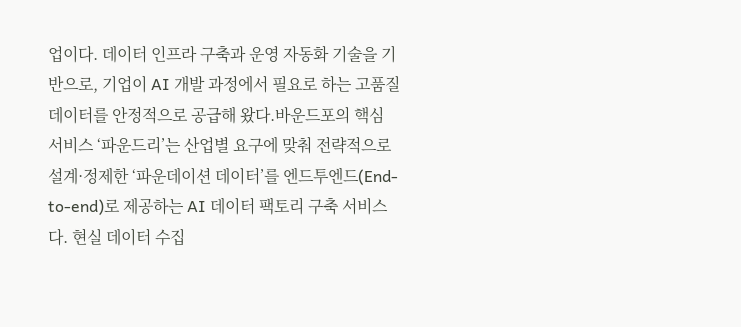업이다. 데이터 인프라 구축과 운영 자동화 기술을 기반으로, 기업이 AI 개발 과정에서 필요로 하는 고품질 데이터를 안정적으로 공급해 왔다.바운드포의 핵심 서비스 ‘파운드리’는 산업별 요구에 맞춰 전략적으로 설계·정제한 ‘파운데이션 데이터’를 엔드투엔드(End-to-end)로 제공하는 AI 데이터 팩토리 구축 서비스다. 현실 데이터 수집